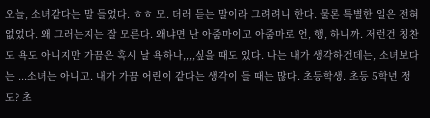오늘, 소녀같다는 말 들었다. ㅎㅎ 모. 더러 듣는 말이라 그려려니 한다. 물론 특별한 일은 전혀 없었다. 왜 그러는지는 잘 모른다. 왜냐면 난 아줌마이고 아줌마로 언, 행, 하니까. 저런건 칭찬도 욕도 아니지만 가끔은 혹시 날 욕하나,,,,싶을 때도 있다. 나는 내가 생각하건데는, 소녀보다는 ...소녀는 아니고. 내가 가끔 어린이 같다는 생각이 들 때는 많다. 초등학생. 초등 5학년 정도? 초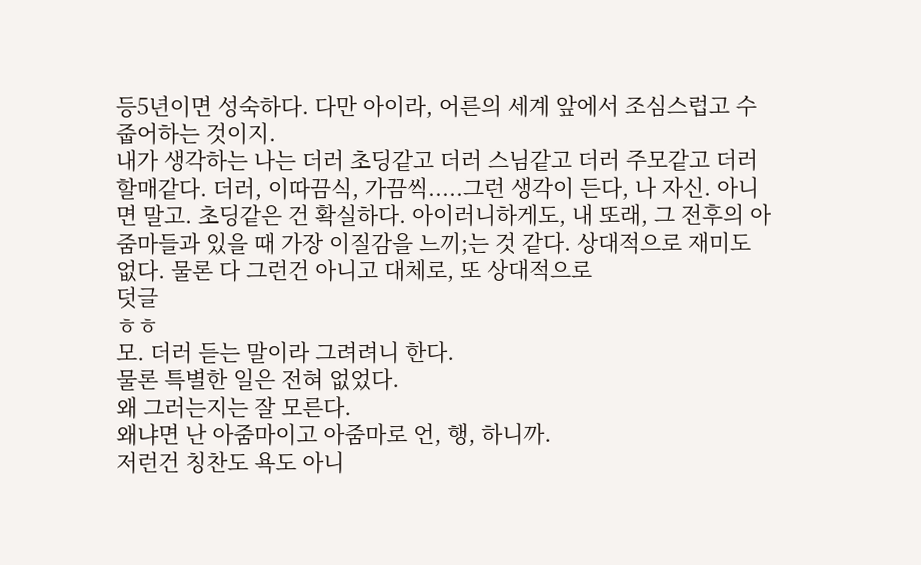등5년이면 성숙하다. 다만 아이라, 어른의 세계 앞에서 조심스럽고 수줍어하는 것이지.
내가 생각하는 나는 더러 초딩같고 더러 스님같고 더러 주모같고 더러 할매같다. 더러, 이따끔식, 가끔씩.....그런 생각이 든다, 나 자신. 아니면 말고. 초딩같은 건 확실하다. 아이러니하게도, 내 또래, 그 전후의 아줌마들과 있을 때 가장 이질감을 느끼;는 것 같다. 상대적으로 재미도 없다. 물론 다 그런건 아니고 대체로, 또 상대적으로
덧글
ㅎㅎ
모. 더러 듣는 말이라 그려려니 한다.
물론 특별한 일은 전혀 없었다.
왜 그러는지는 잘 모른다.
왜냐면 난 아줌마이고 아줌마로 언, 행, 하니까.
저런건 칭찬도 욕도 아니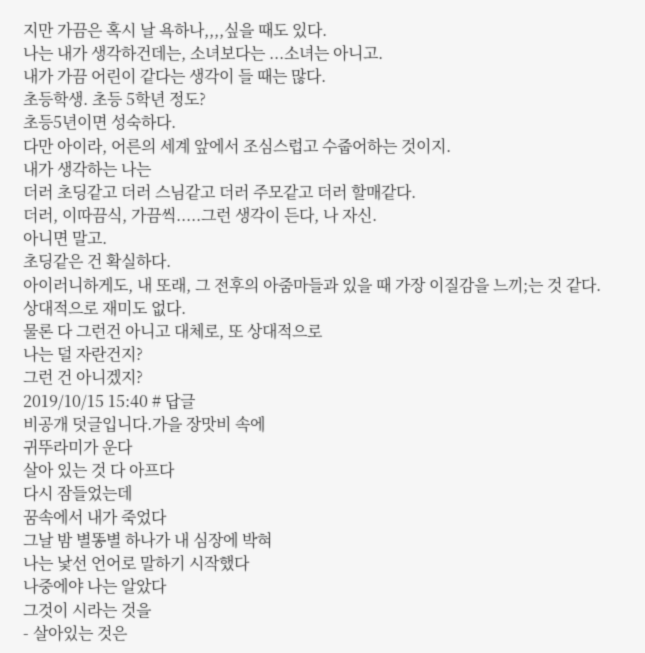지만 가끔은 혹시 날 욕하나,,,,싶을 때도 있다.
나는 내가 생각하건데는, 소녀보다는 ...소녀는 아니고.
내가 가끔 어린이 같다는 생각이 들 때는 많다.
초등학생. 초등 5학년 정도?
초등5년이면 성숙하다.
다만 아이라, 어른의 세계 앞에서 조심스럽고 수줍어하는 것이지.
내가 생각하는 나는
더러 초딩같고 더러 스님같고 더러 주모같고 더러 할매같다.
더러, 이따끔식, 가끔씩.....그런 생각이 든다, 나 자신.
아니면 말고.
초딩같은 건 확실하다.
아이러니하게도, 내 또래, 그 전후의 아줌마들과 있을 때 가장 이질감을 느끼;는 것 같다.
상대적으로 재미도 없다.
물론 다 그런건 아니고 대체로, 또 상대적으로
나는 덜 자란건지?
그런 건 아니겠지?
2019/10/15 15:40 # 답글
비공개 덧글입니다.가을 장맛비 속에
귀뚜라미가 운다
살아 있는 것 다 아프다
다시 잠들었는데
꿈속에서 내가 죽었다
그날 밤 별똥별 하나가 내 심장에 박혀
나는 낯선 언어로 말하기 시작했다
나중에야 나는 알았다
그것이 시라는 것을
- 살아있는 것은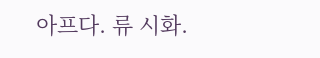아프다. 류 시화.